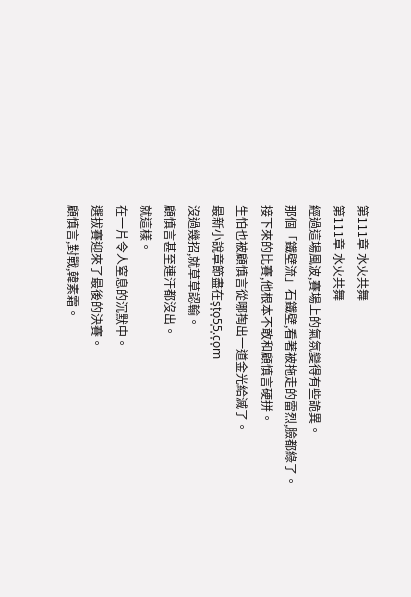第111章 水火共舞
第111章 水火共舞
經過這場風波,賽場上的氣氛變得有些詭異。
那個「鐵壁流」石鐵壁,看著被拖走的雷烈,臉都綠了。
接下來的比賽,他根本不敢和顧慎言硬拼。
生怕也被顧慎言從哪掏出一道金光給滅了。
最新小說章節盡在s͎t͎o͎5͎5͎.c͎o͎m
沒過幾招,就草草認輸。
顧慎言甚至連汗都沒出。
就這樣。
在一片令人窒息的沉默中。
選拔賽迎來了最後的決賽。
顧慎言,對戰,韓素霜。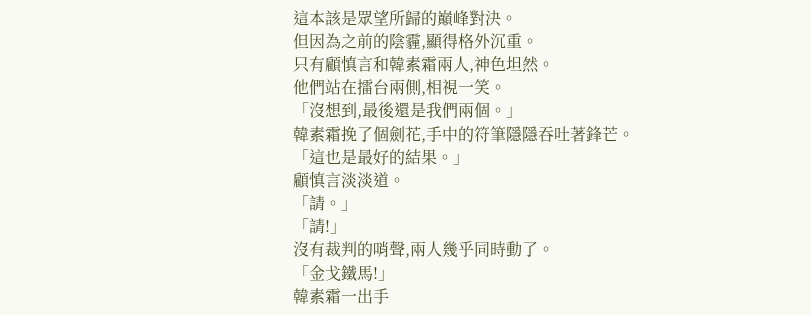這本該是眾望所歸的巔峰對決。
但因為之前的陰霾,顯得格外沉重。
只有顧慎言和韓素霜兩人,神色坦然。
他們站在擂台兩側,相視一笑。
「沒想到,最後還是我們兩個。」
韓素霜挽了個劍花,手中的符筆隱隱吞吐著鋒芒。
「這也是最好的結果。」
顧慎言淡淡道。
「請。」
「請!」
沒有裁判的哨聲,兩人幾乎同時動了。
「金戈鐵馬!」
韓素霜一出手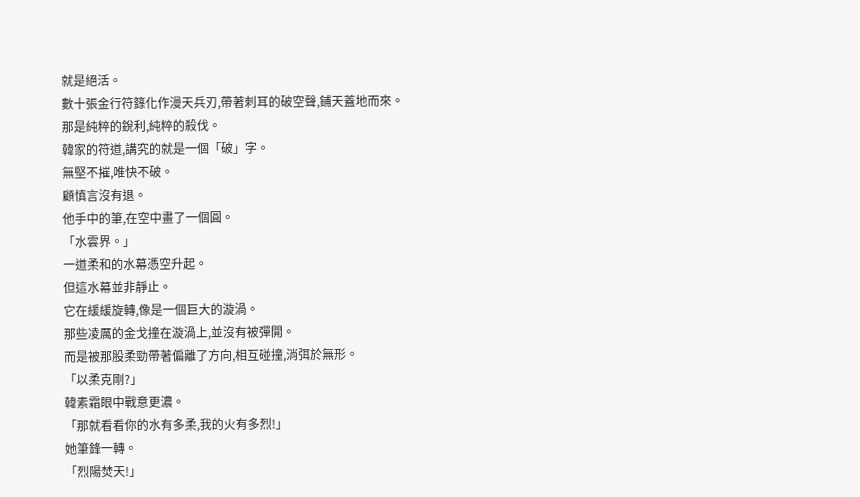就是絕活。
數十張金行符籙化作漫天兵刃,帶著刺耳的破空聲,鋪天蓋地而來。
那是純粹的銳利,純粹的殺伐。
韓家的符道,講究的就是一個「破」字。
無堅不摧,唯快不破。
顧慎言沒有退。
他手中的筆,在空中畫了一個圓。
「水雲界。」
一道柔和的水幕憑空升起。
但這水幕並非靜止。
它在緩緩旋轉,像是一個巨大的漩渦。
那些凌厲的金戈撞在漩渦上,並沒有被彈開。
而是被那股柔勁帶著偏離了方向,相互碰撞,消弭於無形。
「以柔克剛?」
韓素霜眼中戰意更濃。
「那就看看你的水有多柔,我的火有多烈!」
她筆鋒一轉。
「烈陽焚天!」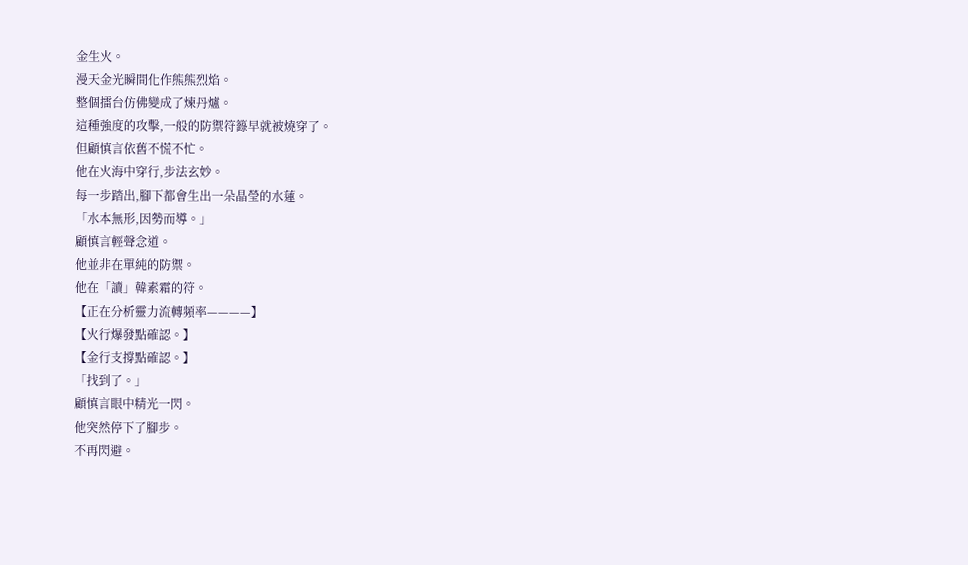金生火。
漫天金光瞬間化作熊熊烈焰。
整個擂台仿佛變成了煉丹爐。
這種強度的攻擊,一般的防禦符籙早就被燒穿了。
但顧慎言依舊不慌不忙。
他在火海中穿行,步法玄妙。
每一步踏出,腳下都會生出一朵晶瑩的水蓮。
「水本無形,因勢而導。」
顧慎言輕聲念道。
他並非在單純的防禦。
他在「讀」韓素霜的符。
【正在分析靈力流轉頻率————】
【火行爆發點確認。】
【金行支撐點確認。】
「找到了。」
顧慎言眼中精光一閃。
他突然停下了腳步。
不再閃避。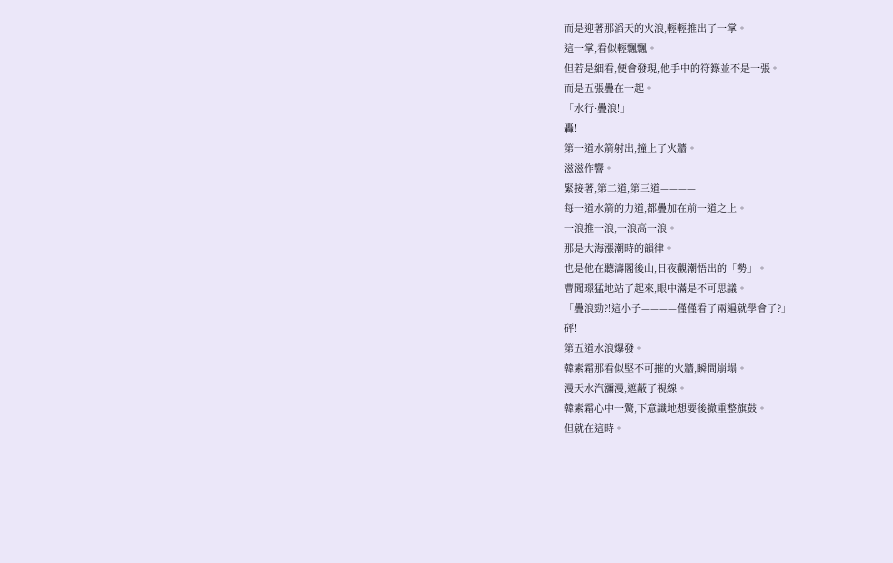而是迎著那滔天的火浪,輕輕推出了一掌。
這一掌,看似輕飄飄。
但若是細看,便會發現,他手中的符籙並不是一張。
而是五張疊在一起。
「水行·疊浪!」
轟!
第一道水箭射出,撞上了火牆。
滋滋作響。
緊接著,第二道,第三道————
每一道水箭的力道,都疊加在前一道之上。
一浪推一浪,一浪高一浪。
那是大海漲潮時的韻律。
也是他在聽濤閣後山,日夜觀潮悟出的「勢」。
曹聞璟猛地站了起來,眼中滿是不可思議。
「疊浪勁?!這小子————僅僅看了兩遍就學會了?」
砰!
第五道水浪爆發。
韓素霜那看似堅不可摧的火牆,瞬間崩塌。
漫天水汽瀰漫,遮蔽了視線。
韓素霜心中一驚,下意識地想要後撤重整旗鼓。
但就在這時。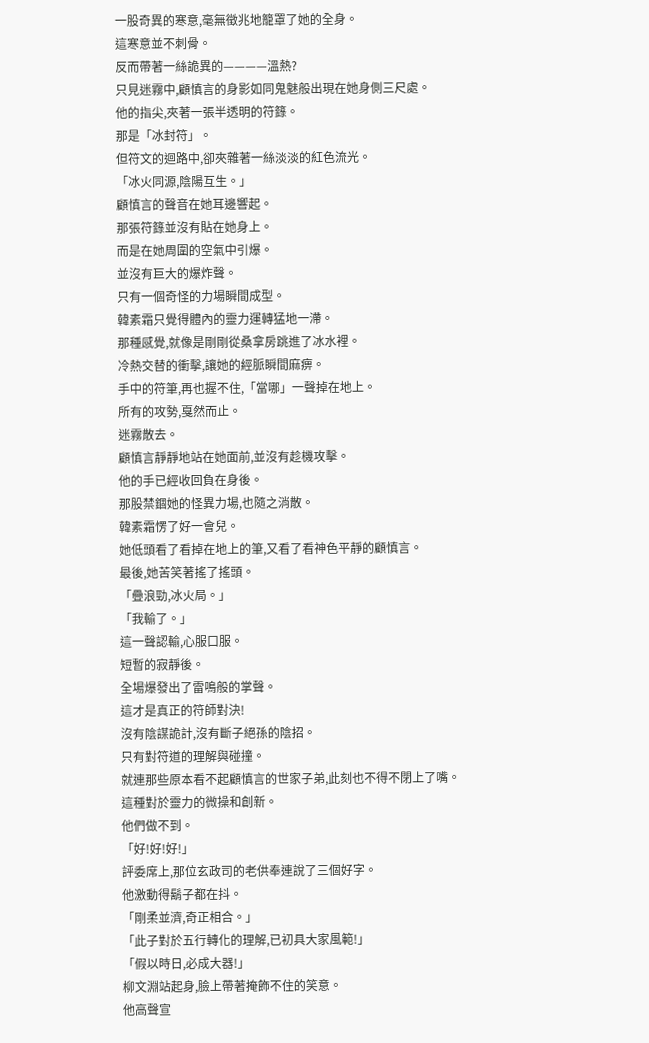一股奇異的寒意,毫無徵兆地籠罩了她的全身。
這寒意並不刺骨。
反而帶著一絲詭異的————溫熱?
只見迷霧中,顧慎言的身影如同鬼魅般出現在她身側三尺處。
他的指尖,夾著一張半透明的符籙。
那是「冰封符」。
但符文的迴路中,卻夾雜著一絲淡淡的紅色流光。
「冰火同源,陰陽互生。」
顧慎言的聲音在她耳邊響起。
那張符籙並沒有貼在她身上。
而是在她周圍的空氣中引爆。
並沒有巨大的爆炸聲。
只有一個奇怪的力場瞬間成型。
韓素霜只覺得體內的靈力運轉猛地一滯。
那種感覺,就像是剛剛從桑拿房跳進了冰水裡。
冷熱交替的衝擊,讓她的經脈瞬間麻痹。
手中的符筆,再也握不住,「當哪」一聲掉在地上。
所有的攻勢,戛然而止。
迷霧散去。
顧慎言靜靜地站在她面前,並沒有趁機攻擊。
他的手已經收回負在身後。
那股禁錮她的怪異力場,也隨之消散。
韓素霜愣了好一會兒。
她低頭看了看掉在地上的筆,又看了看神色平靜的顧慎言。
最後,她苦笑著搖了搖頭。
「疊浪勁,冰火局。」
「我輸了。」
這一聲認輸,心服口服。
短暫的寂靜後。
全場爆發出了雷鳴般的掌聲。
這才是真正的符師對決!
沒有陰謀詭計,沒有斷子絕孫的陰招。
只有對符道的理解與碰撞。
就連那些原本看不起顧慎言的世家子弟,此刻也不得不閉上了嘴。
這種對於靈力的微操和創新。
他們做不到。
「好!好!好!」
評委席上,那位玄政司的老供奉連說了三個好字。
他激動得鬍子都在抖。
「剛柔並濟,奇正相合。」
「此子對於五行轉化的理解,已初具大家風範!」
「假以時日,必成大器!」
柳文淵站起身,臉上帶著掩飾不住的笑意。
他高聲宣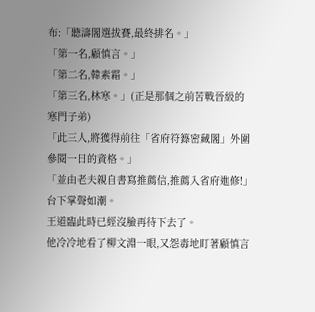布:「聽濤閣選拔賽,最終排名。」
「第一名,顧慎言。」
「第二名,韓素霜。」
「第三名,林寒。」(正是那個之前苦戰晉級的寒門子弟)
「此三人,將獲得前往「省府符籙密藏閣」外圍參閱一日的資格。」
「並由老夫親自書寫推薦信,推薦入省府進修!」
台下掌聲如潮。
王道臨此時已經沒臉再待下去了。
他冷冷地看了柳文淵一眼,又怨毒地盯著顧慎言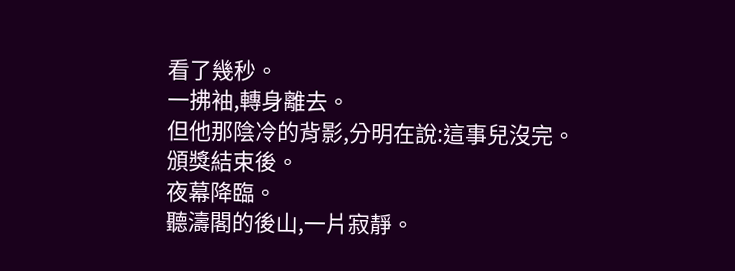看了幾秒。
一拂袖,轉身離去。
但他那陰冷的背影,分明在說:這事兒沒完。
頒獎結束後。
夜幕降臨。
聽濤閣的後山,一片寂靜。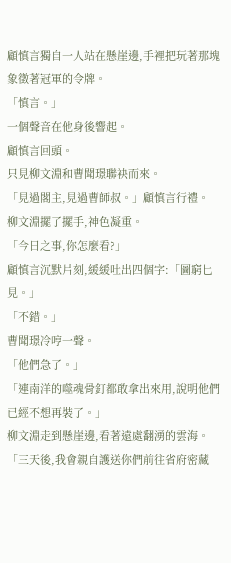顧慎言獨自一人站在懸崖邊,手裡把玩著那塊象徵著冠軍的令牌。
「慎言。」
一個聲音在他身後響起。
顧慎言回頭。
只見柳文淵和曹聞璟聯袂而來。
「見過閣主,見過曹師叔。」顧慎言行禮。
柳文淵擺了擺手,神色凝重。
「今日之事,你怎麼看?」
顧慎言沉默片刻,緩緩吐出四個字:「圖窮匕見。」
「不錯。」
曹聞璟冷哼一聲。
「他們急了。」
「連南洋的噬魂骨釘都敢拿出來用,說明他們已經不想再裝了。」
柳文淵走到懸崖邊,看著遠處翻湧的雲海。
「三天後,我會親自護送你們前往省府密藏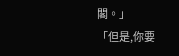閣。」
「但是,你要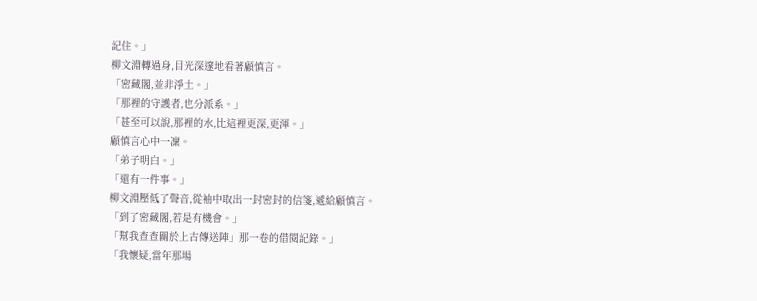記住。」
柳文淵轉過身,目光深邃地看著顧慎言。
「密藏閣,並非淨土。」
「那裡的守護者,也分派系。」
「甚至可以說,那裡的水,比這裡更深,更渾。」
顧慎言心中一凜。
「弟子明白。」
「還有一件事。」
柳文淵壓低了聲音,從袖中取出一封密封的信箋,遞給顧慎言。
「到了密藏閣,若是有機會。」
「幫我查查關於上古傳送陣」那一卷的借閱記錄。」
「我懷疑,當年那場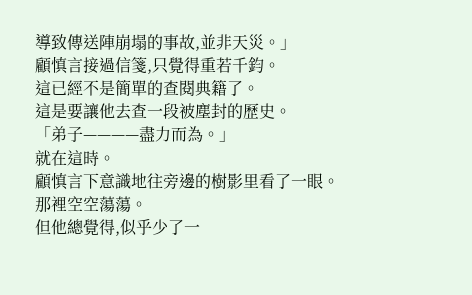導致傳送陣崩塌的事故,並非天災。」
顧慎言接過信箋,只覺得重若千鈞。
這已經不是簡單的查閱典籍了。
這是要讓他去查一段被塵封的歷史。
「弟子————盡力而為。」
就在這時。
顧慎言下意識地往旁邊的樹影里看了一眼。
那裡空空蕩蕩。
但他總覺得,似乎少了一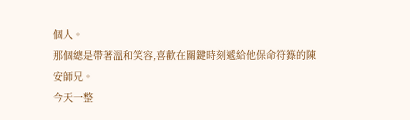個人。
那個總是帶著溫和笑容,喜歡在關鍵時刻遞給他保命符籙的陳安師兄。
今天一整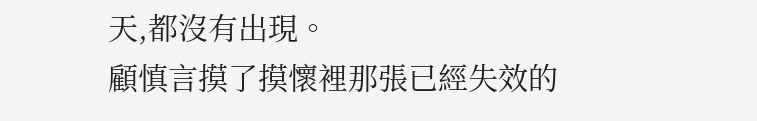天,都沒有出現。
顧慎言摸了摸懷裡那張已經失效的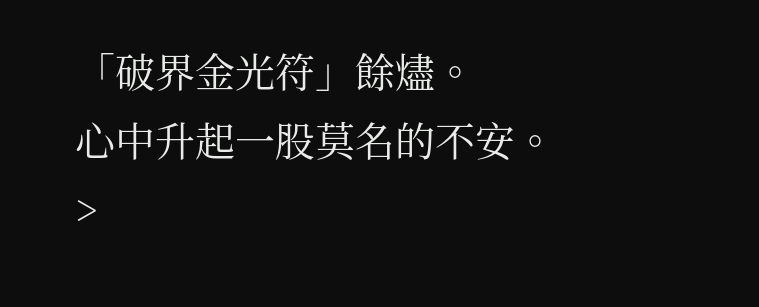「破界金光符」餘燼。
心中升起一股莫名的不安。
>